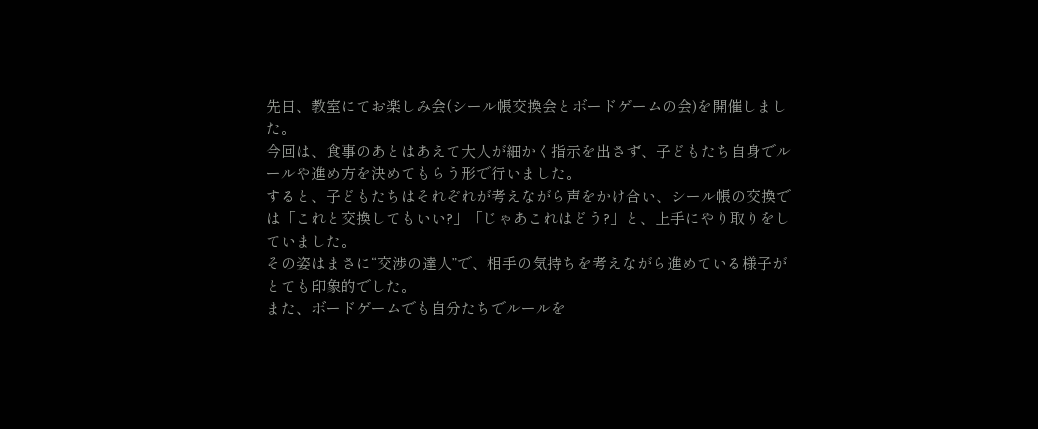先日、教室にてお楽しみ会(シール帳交換会とボードゲームの会)を開催しました。
今回は、食事のあとはあえて大人が細かく指示を出さず、子どもたち自身でルールや進め方を決めてもらう形で行いました。
すると、子どもたちはそれぞれが考えながら声をかけ合い、シール帳の交換では「これと交換してもいい?」「じゃあこれはどう?」と、上手にやり取りをしていました。
その姿はまさに“交渉の達人”で、相手の気持ちを考えながら進めている様子がとても印象的でした。
また、ボードゲームでも自分たちでルールを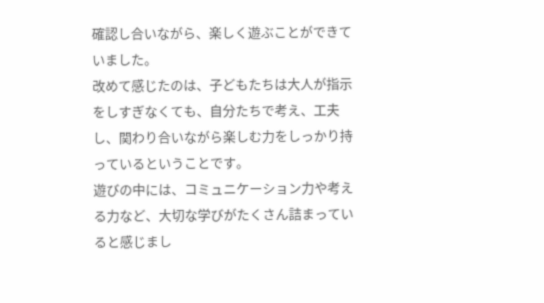確認し合いながら、楽しく遊ぶことができていました。
改めて感じたのは、子どもたちは大人が指示をしすぎなくても、自分たちで考え、工夫し、関わり合いながら楽しむ力をしっかり持っているということです。
遊びの中には、コミュニケーション力や考える力など、大切な学びがたくさん詰まっていると感じまし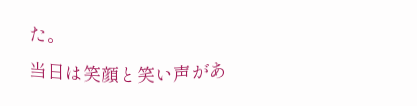た。
当日は笑顔と笑い声があ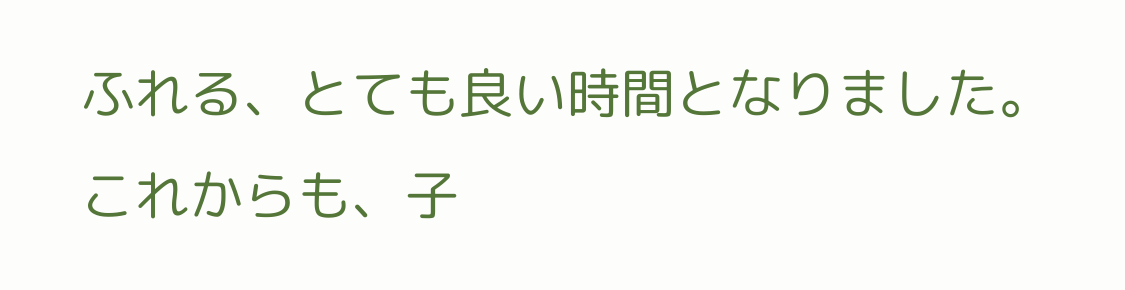ふれる、とても良い時間となりました。
これからも、子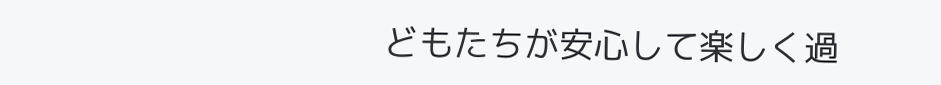どもたちが安心して楽しく過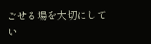ごせる場を大切にしてい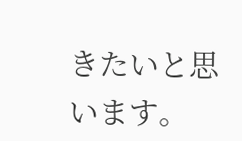きたいと思います。